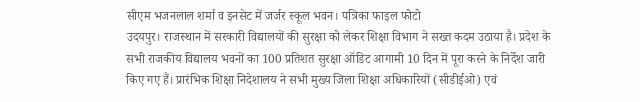सीएम भजनलाल शर्मा व इनसेट में जर्जर स्कूल भवन। पत्रिका फाइल फोटो
उदयपुर। राजस्थान में सरकारी विद्यालयों की सुरक्षा को लेकर शिक्षा विभाग ने सख्त कदम उठाया है। प्रदेश के सभी राजकीय विद्यालय भवनों का 100 प्रतिशत सुरक्षा ऑडिट आगामी 10 दिन में पूरा करने के निर्देश जारी किए गए हैं। प्रारंभिक शिक्षा निदेशालय ने सभी मुख्य जिला शिक्षा अधिकारियों (सीडीईओ) एवं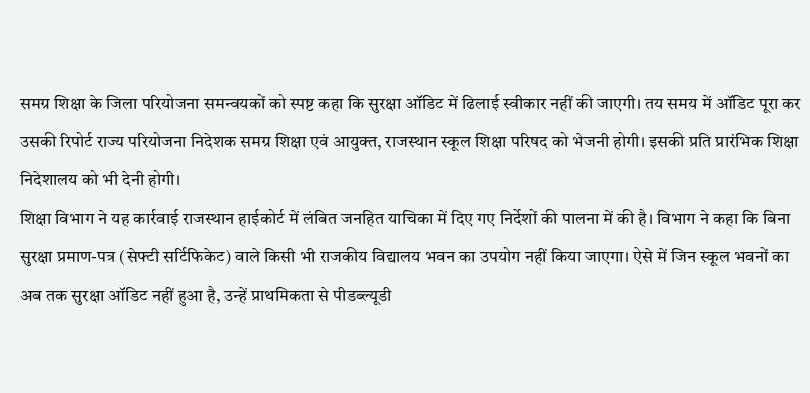समग्र शिक्षा के जिला परियोजना समन्वयकों को स्पष्ट कहा कि सुरक्षा ऑडिट में ढिलाई स्वीकार नहीं की जाएगी। तय समय में ऑडिट पूरा कर उसकी रिपोर्ट राज्य परियोजना निदेशक समग्र शिक्षा एवं आयुक्त, राजस्थान स्कूल शिक्षा परिषद को भेजनी होगी। इसकी प्रति प्रारंभिक शिक्षा निदेशालय को भी देनी होगी।
शिक्षा विभाग ने यह कार्रवाई राजस्थान हाईकोर्ट में लंबित जनहित याचिका में दिए गए निर्देशों की पालना में की है। विभाग ने कहा कि बिना सुरक्षा प्रमाण-पत्र (सेफ्टी सर्टिफिकेट) वाले किसी भी राजकीय विद्यालय भवन का उपयोग नहीं किया जाएगा। ऐसे में जिन स्कूल भवनों का अब तक सुरक्षा ऑडिट नहीं हुआ है, उन्हें प्राथमिकता से पीडब्ल्यूडी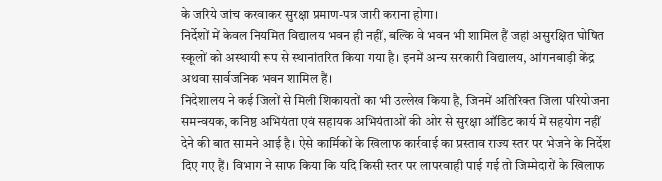के जरिये जांच करवाकर सुरक्षा प्रमाण-पत्र जारी कराना होगा।
निर्देशों में केवल नियमित विद्यालय भवन ही नहीं, बल्कि वे भवन भी शामिल हैं जहां असुरक्षित घोषित स्कूलों को अस्थायी रूप से स्थानांतरित किया गया है। इनमें अन्य सरकारी विद्यालय, आंगनबाड़ी केंद्र अथवा सार्वजनिक भवन शामिल हैं।
निदेशालय ने कई जिलों से मिली शिकायतों का भी उल्लेख किया है, जिनमें अतिरिक्त जिला परियोजना समन्वयक, कनिष्ठ अभियंता एवं सहायक अभियंताओं की ओर से सुरक्षा ऑडिट कार्य में सहयोग नहीं देने की बात सामने आई है। ऐसे कार्मिकों के खिलाफ कार्रवाई का प्रस्ताव राज्य स्तर पर भेजने के निर्देश दिए गए हैं। विभाग ने साफ किया कि यदि किसी स्तर पर लापरवाही पाई गई तो जिम्मेदारों के खिलाफ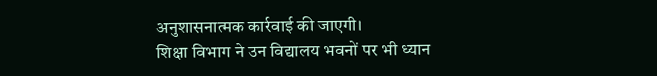अनुशासनात्मक कार्रवाई की जाएगी।
शिक्षा विभाग ने उन विद्यालय भवनों पर भी ध्यान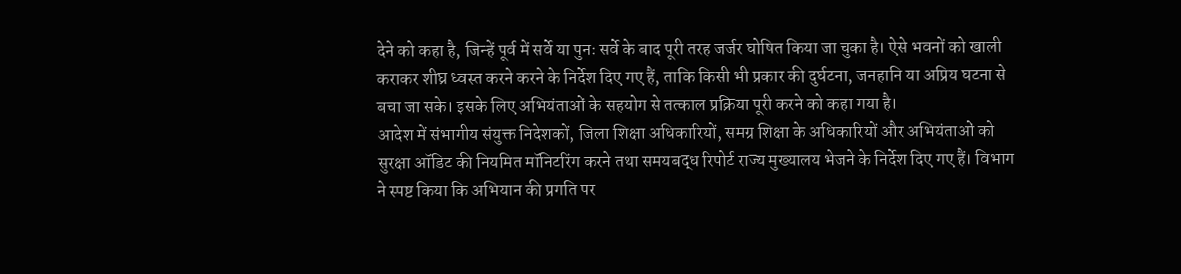देने को कहा है, जिन्हें पूर्व में सर्वे या पुनः सर्वे के बाद पूरी तरह जर्जर घोषित किया जा चुका है। ऐसे भवनों को खाली कराकर शीघ्र ध्वस्त करने करने के निर्देश दिए गए हैं, ताकि किसी भी प्रकार की दुर्घटना, जनहानि या अप्रिय घटना से बचा जा सके। इसके लिए अभियंताओं के सहयोग से तत्काल प्रक्रिया पूरी करने को कहा गया है।
आदेश में संभागीय संयुक्त निदेशकों, जिला शिक्षा अधिकारियों, समग्र शिक्षा के अधिकारियों और अभियंताओं को सुरक्षा ऑडिट की नियमित मॉनिटरिंग करने तथा समयबद्ध रिपोर्ट राज्य मुख्यालय भेजने के निर्देश दिए गए हैं। विभाग ने स्पष्ट किया कि अभियान की प्रगति पर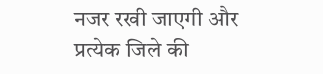नजर रखी जाएगी और प्रत्येक जिले की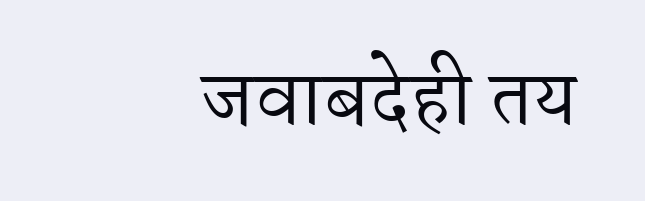जवाबदेही तय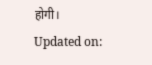होगी।
Updated on: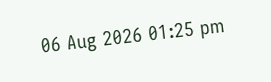06 Aug 2026 01:25 pm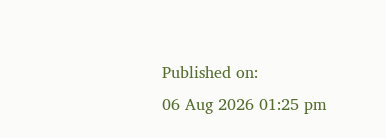Published on:
06 Aug 2026 01:25 pm